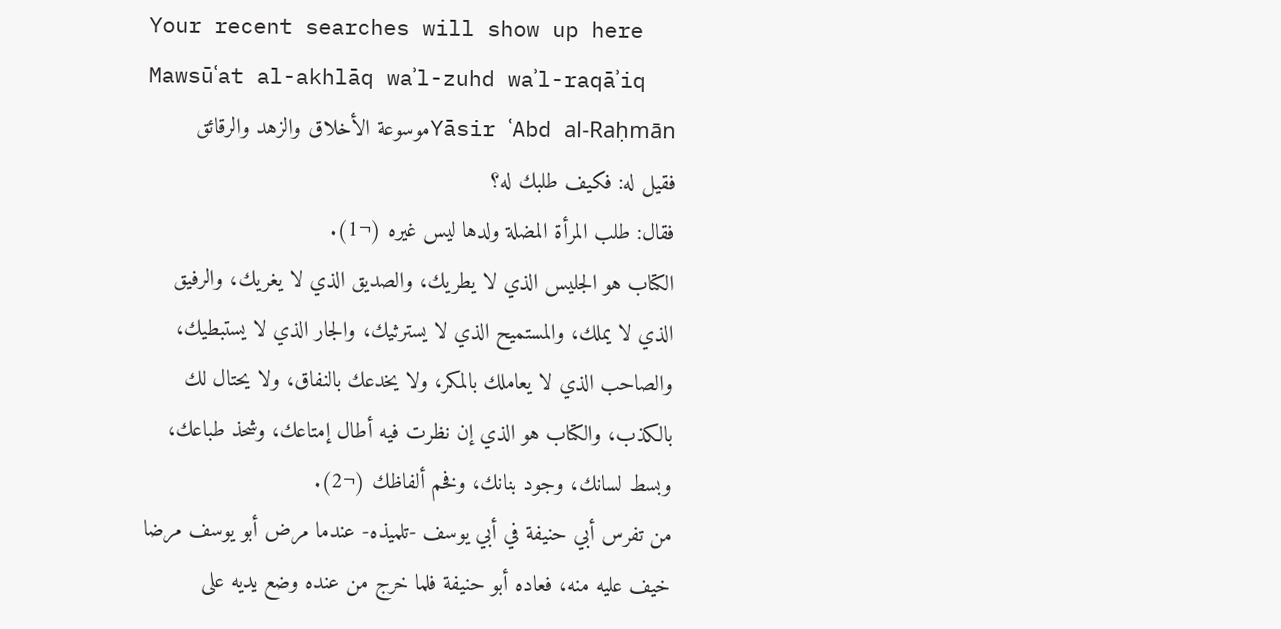Your recent searches will show up here
Mawsūʿat al-akhlāq waʾl-zuhd waʾl-raqāʾiq
Yāsir ʿAbd al-Raḥmānموسوعة الأخلاق والزهد والرقائق
فقيل له: فكيف طلبك له؟
فقال: طلب المرأة المضلة ولدها ليس غيره (¬1).
الكتاب هو الجليس الذي لا يطريك، والصديق الذي لا يغريك، والرفيق الذي لا يملك، والمستميح الذي لا يسترثيك، والجار الذي لا يستبطيك، والصاحب الذي لا يعاملك بالمكر، ولا يخدعك بالنفاق، ولا يحتال لك بالكذب، والكتاب هو الذي إن نظرت فيه أطال إمتاعك، وشحذ طباعك، وبسط لسانك، وجود بنانك، وفخم ألفاظك (¬2).
من تفرس أبي حنيفة في أبي يوسف -تلميذه- عندما مرض أبو يوسف مرضا خيف عليه منه، فعاده أبو حنيفة فلما خرج من عنده وضع يديه على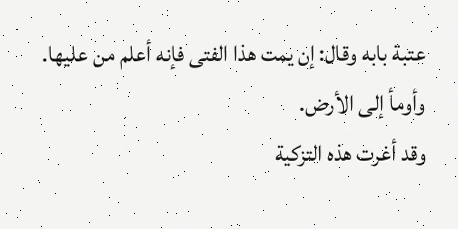عتبة بابه وقال: إن يمت هذا الفتى فإنه أعلم من عليها. وأومأ إلى الأرض.
وقد أغرت هذه التزكية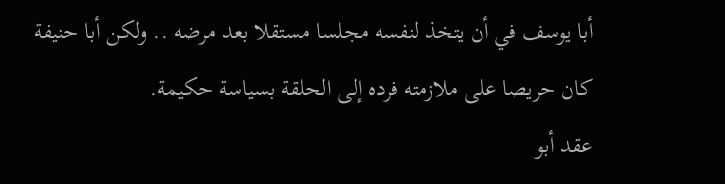أبا يوسف في أن يتخذ لنفسه مجلسا مستقلا بعد مرضه .. ولكن أبا حنيفة كان حريصا على ملازمته فرده إلى الحلقة بسياسة حكيمة.
عقد أبو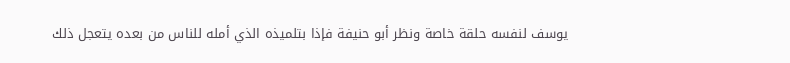يوسف لنفسه حلقة خاصة ونظر أبو حنيفة فإذا بتلميذه الذي أمله للناس من بعده يتعجل ذلك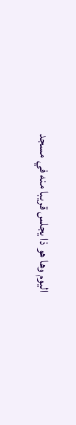اليوم وها هو ذا يجلس قريبا منه في مسجد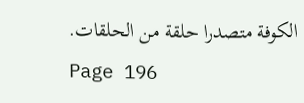الكوفة متصدرا حلقة من الحلقات.
Page 196